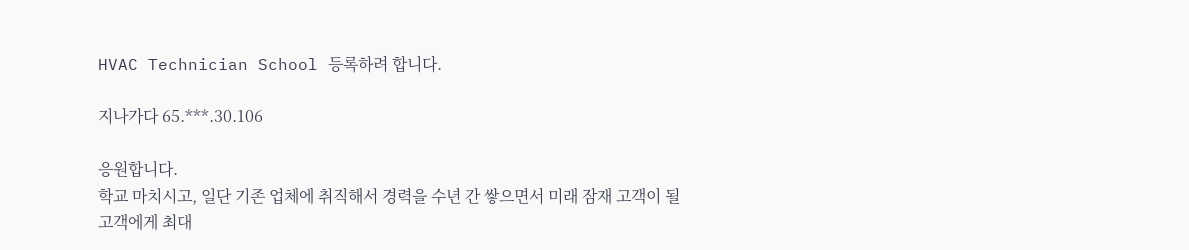HVAC Technician School 등록하려 합니다.

지나가다 65.***.30.106

응원합니다.
학교 마치시고, 일단 기존 업체에 취직해서 경력을 수년 간 쌓으면서 미래 잠재 고객이 될
고객에게 최대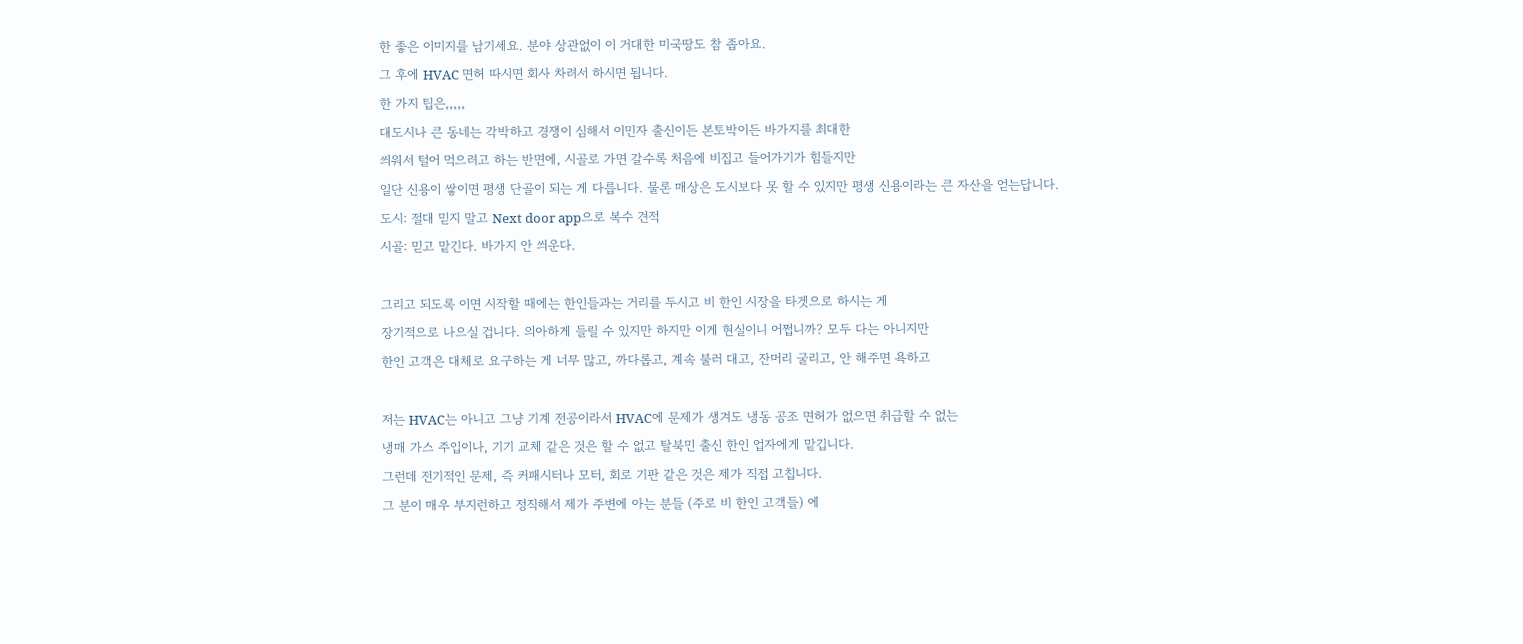한 좋은 이미지를 남기세요. 분야 상관없이 이 거대한 미국땅도 참 좁아요.
그 후에 HVAC 면허 따시면 회사 차려서 하시면 됩니다.
한 가지 팁은,,,,,
대도시나 큰 동네는 각박하고 경쟁이 심해서 이민자 출신이든 본토박이든 바가지를 최대한
씌워서 털어 먹으려고 하는 반면에, 시골로 가면 갈수록 처음에 비집고 들어가기가 힘들지만
일단 신용이 쌓이면 평생 단골이 되는 게 다릅니다. 물론 매상은 도시보다 못 할 수 있지만 평생 신용이라는 큰 자산을 얻는답니다.
도시: 절대 믿지 말고 Next door app으로 복수 견적
시골: 믿고 맡긴다. 바가지 안 씌운다.

그리고 되도록 이면 시작할 때에는 한인들과는 거리를 두시고 비 한인 시장을 타겟으로 하시는 게
장기적으로 나으실 겁니다. 의아하게 들릴 수 있지만 하지만 이게 현실이니 어쩝니까? 모두 다는 아니지만
한인 고객은 대체로 요구하는 게 너무 많고, 까다롭고, 계속 불러 대고, 잔머리 굴리고, 안 해주면 욕하고

저는 HVAC는 아니고 그냥 기계 전공이라서 HVAC에 문제가 생겨도 냉동 공조 면허가 없으면 취급할 수 없는
냉매 가스 주입이나, 기기 교체 같은 것은 할 수 없고 탈북민 출신 한인 업자에게 맡깁니다.
그런데 전기적인 문제, 즉 커패시터나 모터, 회로 기판 같은 것은 제가 직접 고칩니다.
그 분이 매우 부지런하고 정직해서 제가 주변에 아는 분들 (주로 비 한인 고객들) 에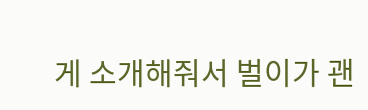게 소개해줘서 벌이가 괜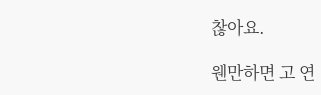찮아요.

웬만하면 고 연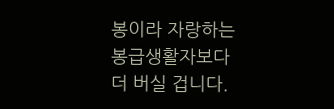봉이라 자랑하는 봉급생활자보다 더 버실 겁니다.